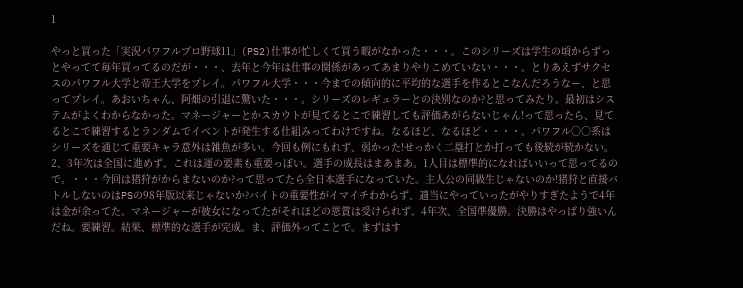1

やっと買った「実況パワフルプロ野球11」(PS2)仕事が忙しくて買う暇がなかった・・・。このシリーズは学生の頃からずっとやってて毎年買ってるのだが・・・、去年と今年は仕事の関係があってあまりやりこめていない・・・。とりあえずサクセスのパワフル大学と帝王大学をプレイ。パワフル大学・・・今までの傾向的に平均的な選手を作るとこなんだろうなー、と思ってプレイ。あおいちゃん、阿畑の引退に驚いた・・・。シリーズのレギュラーとの決別なのか?と思ってみたり。最初はシステムがよくわからなかった。マネージャーとかスカウトが見てるとこで練習しても評価あがらないじゃん!って思ったら、見てるとこで練習するとランダムでイベントが発生する仕組みってわけですね。なるほど、なるほど・・・・。パワフル○○系はシリーズを通じて重要キャラ意外は雑魚が多い。今回も例にもれず、弱かった!せっかく二塁打とか打っても後続が続かない。2、3年次は全国に進めず。これは運の要素も重要っぽい。選手の成長はまあまあ。1人目は標準的になればいいって思ってるので。・・・今回は猪狩がからまないのか?って思ってたら全日本選手になっていた。主人公の同級生じゃないのか!猪狩と直接バトルしないのはPSの98年版以来じゃないか?バイトの重要性がイマイチわからず、適当にやっていったがやりすぎたようで4年は金が余ってた。マネージャーが彼女になってたがそれほどの恩賞は受けられず。4年次、全国準優勝。決勝はやっぱり強いんだね。要練習。結果、標準的な選手が完成。ま、評価外ってことで。まずはす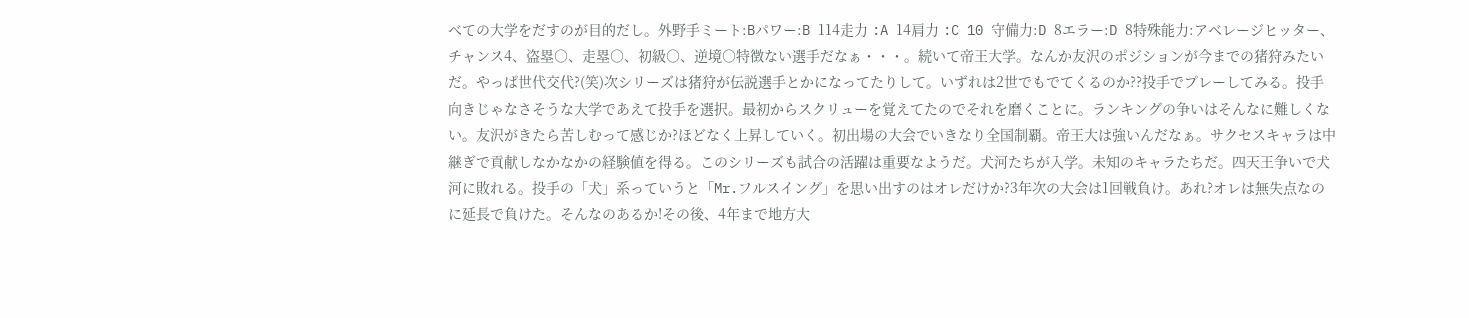べての大学をだすのが目的だし。外野手ミート:Bパワー:B 114走力 :A 14肩力 :C 10 守備力:D 8エラー:D 8特殊能力:アベレージヒッター、チャンス4、盗塁○、走塁○、初級○、逆境○特徴ない選手だなぁ・・・。続いて帝王大学。なんか友沢のポジションが今までの猪狩みたいだ。やっぱ世代交代?(笑)次シリーズは猪狩が伝説選手とかになってたりして。いずれは2世でもでてくるのか??投手でプレーしてみる。投手向きじゃなさそうな大学であえて投手を選択。最初からスクリューを覚えてたのでそれを磨くことに。ランキングの争いはそんなに難しくない。友沢がきたら苦しむって感じか?ほどなく上昇していく。初出場の大会でいきなり全国制覇。帝王大は強いんだなぁ。サクセスキャラは中継ぎで貢献しなかなかの経験値を得る。このシリーズも試合の活躍は重要なようだ。犬河たちが入学。未知のキャラたちだ。四天王争いで犬河に敗れる。投手の「犬」系っていうと「Mr.フルスイング」を思い出すのはオレだけか?3年次の大会は1回戦負け。あれ?オレは無失点なのに延長で負けた。そんなのあるか!その後、4年まで地方大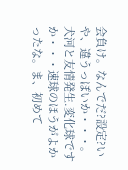会負け。なんでだ?設定?いや、違うっぽいか・・・。犬河と友情発生.変化球ですか・・・速球のほうがよかったな。ま、初めて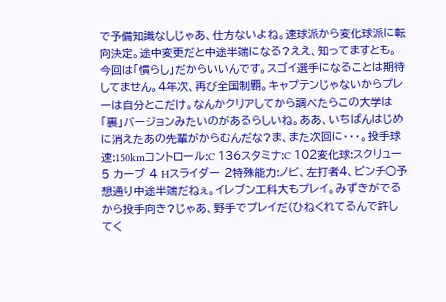で予備知識なしじゃあ、仕方ないよね。速球派から変化球派に転向決定。途中変更だと中途半端になる?ええ、知ってますとも。今回は「慣らし」だからいいんです。スゴイ選手になることは期待してません。4年次、再び全国制覇。キャプテンじゃないからプレーは自分とこだけ。なんかクリアしてから調べたらこの大学は「裏」バージョンみたいのがあるらしいね。ああ、いちばんはじめに消えたあの先輩がからむんだな?ま、また次回に・・・。投手球速:150kmコントロール:C 136スタミナ:C 102変化球:スクリュー 5 カーブ 4 Hスライダー 2特殊能力:ノビ、左打者4、ピンチ○予想通り中途半端だねぇ。イレブン工科大もプレイ。みずきがでるから投手向き?じゃあ、野手でプレイだ(ひねくれてるんで許してく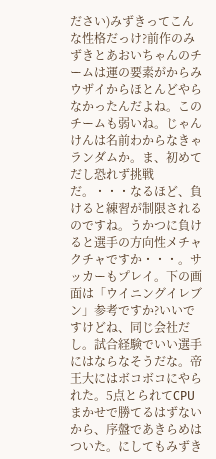ださい)みずきってこんな性格だっけ?前作のみずきとあおいちゃんのチームは運の要素がからみウザイからほとんどやらなかったんだよね。このチームも弱いね。じゃんけんは名前わからなきゃランダムか。ま、初めてだし恐れず挑戦だ。・・・なるほど、負けると練習が制限されるのですね。うかつに負けると選手の方向性メチャクチャですか・・・。サッカーもプレイ。下の画面は「ウイニングイレブン」参考ですか?いいですけどね、同じ会社だし。試合経験でいい選手にはならなそうだな。帝王大にはボコボコにやられた。5点とられてCPUまかせで勝てるはずないから、序盤であきらめはついた。にしてもみずき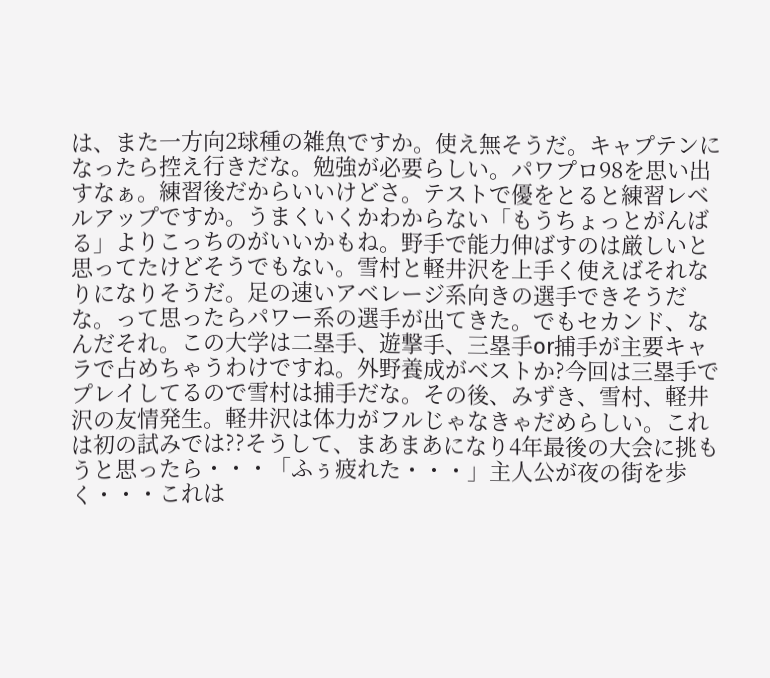は、また一方向2球種の雑魚ですか。使え無そうだ。キャプテンになったら控え行きだな。勉強が必要らしい。パワプロ98を思い出すなぁ。練習後だからいいけどさ。テストで優をとると練習レベルアップですか。うまくいくかわからない「もうちょっとがんばる」よりこっちのがいいかもね。野手で能力伸ばすのは厳しいと思ってたけどそうでもない。雪村と軽井沢を上手く使えばそれなりになりそうだ。足の速いアベレージ系向きの選手できそうだな。って思ったらパワー系の選手が出てきた。でもセカンド、なんだそれ。この大学は二塁手、遊撃手、三塁手or捕手が主要キャラで占めちゃうわけですね。外野養成がベストか?今回は三塁手でプレイしてるので雪村は捕手だな。その後、みずき、雪村、軽井沢の友情発生。軽井沢は体力がフルじゃなきゃだめらしい。これは初の試みでは??そうして、まあまあになり4年最後の大会に挑もうと思ったら・・・「ふぅ疲れた・・・」主人公が夜の街を歩く・・・これは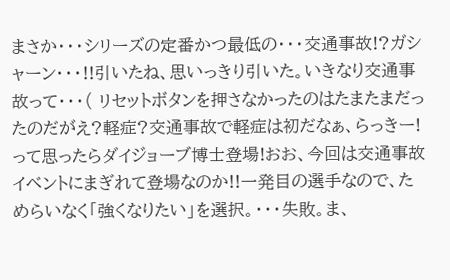まさか・・・シリーズの定番かつ最低の・・・交通事故!?ガシャーン・・・!!引いたね、思いっきり引いた。いきなり交通事故って・・・( リセットボタンを押さなかったのはたまたまだったのだがえ?軽症?交通事故で軽症は初だなぁ、らっきー!って思ったらダイジョーブ博士登場!おお、今回は交通事故イベントにまぎれて登場なのか!!一発目の選手なので、ためらいなく「強くなりたい」を選択。・・・失敗。ま、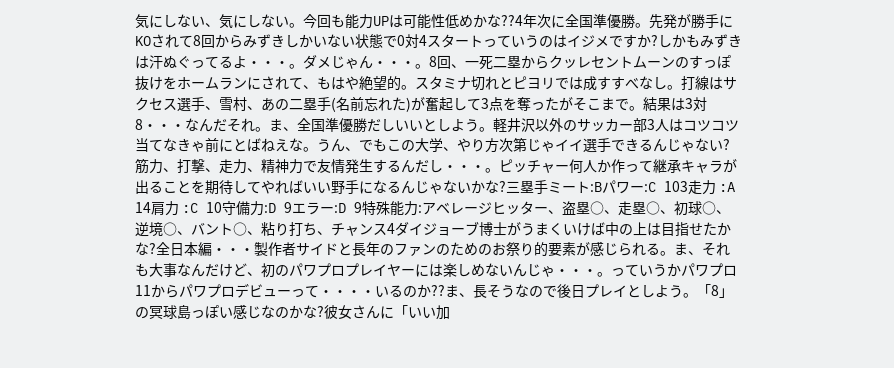気にしない、気にしない。今回も能力UPは可能性低めかな??4年次に全国準優勝。先発が勝手にKOされて8回からみずきしかいない状態で0対4スタートっていうのはイジメですか?しかもみずきは汗ぬぐってるよ・・・。ダメじゃん・・・。8回、一死二塁からクッレセントムーンのすっぽ抜けをホームランにされて、もはや絶望的。スタミナ切れとピヨリでは成すすべなし。打線はサクセス選手、雪村、あの二塁手(名前忘れた)が奮起して3点を奪ったがそこまで。結果は3対8・・・なんだそれ。ま、全国準優勝だしいいとしよう。軽井沢以外のサッカー部3人はコツコツ当てなきゃ前にとばねえな。うん、でもこの大学、やり方次第じゃイイ選手できるんじゃない?筋力、打撃、走力、精神力で友情発生するんだし・・・。ピッチャー何人か作って継承キャラが出ることを期待してやればいい野手になるんじゃないかな?三塁手ミート:Bパワー:C 103走力 :A 14肩力 :C 10守備力:D 9エラー:D 9特殊能力:アベレージヒッター、盗塁○、走塁○、初球○、逆境○、バント○、粘り打ち、チャンス4ダイジョーブ博士がうまくいけば中の上は目指せたかな?全日本編・・・製作者サイドと長年のファンのためのお祭り的要素が感じられる。ま、それも大事なんだけど、初のパワプロプレイヤーには楽しめないんじゃ・・・。っていうかパワプロ11からパワプロデビューって・・・・いるのか??ま、長そうなので後日プレイとしよう。「8」の冥球島っぽい感じなのかな?彼女さんに「いい加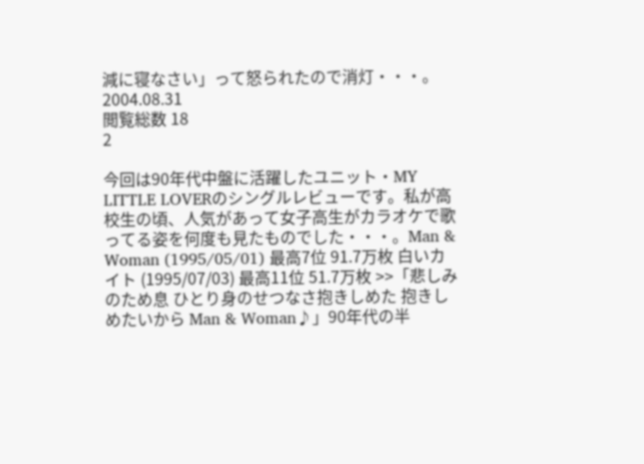減に寝なさい」って怒られたので消灯・・・。
2004.08.31
閲覧総数 18
2

今回は90年代中盤に活躍したユニット・MY LITTLE LOVERのシングルレビューです。私が高校生の頃、人気があって女子高生がカラオケで歌ってる姿を何度も見たものでした・・・。Man & Woman (1995/05/01) 最高7位 91.7万枚 白いカイト (1995/07/03) 最高11位 51.7万枚 >>「悲しみのため息 ひとり身のせつなさ抱きしめた 抱きしめたいから Man & Woman♪」90年代の半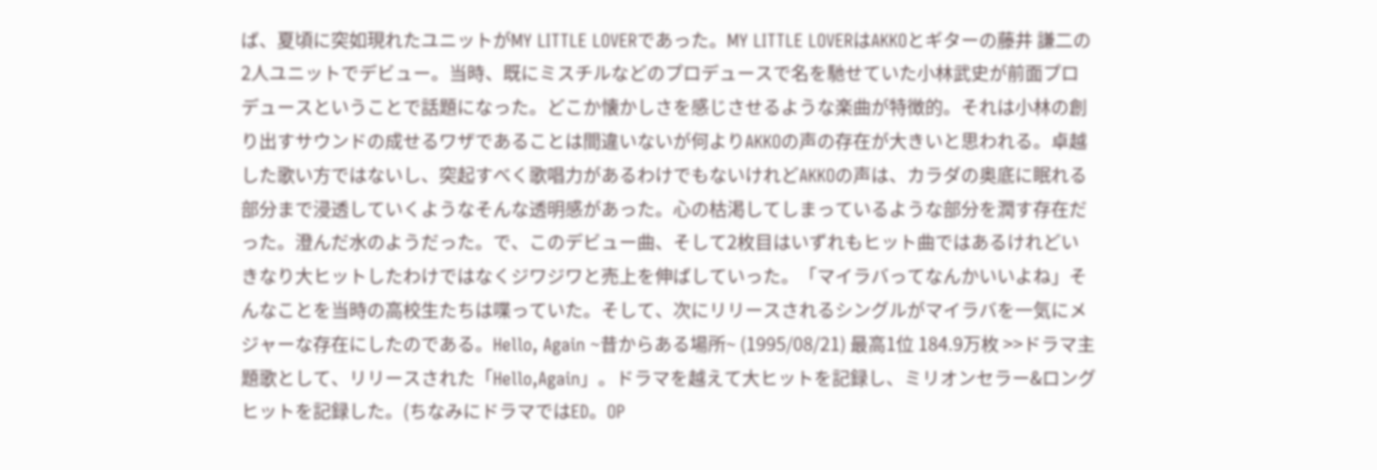ば、夏頃に突如現れたユニットがMY LITTLE LOVERであった。MY LITTLE LOVERはAKKOとギターの藤井 謙二の2人ユニットでデビュー。当時、既にミスチルなどのプロデュースで名を馳せていた小林武史が前面プロデュースということで話題になった。どこか懐かしさを感じさせるような楽曲が特徴的。それは小林の創り出すサウンドの成せるワザであることは間違いないが何よりAKKOの声の存在が大きいと思われる。卓越した歌い方ではないし、突起すべく歌唱力があるわけでもないけれどAKKOの声は、カラダの奥底に眠れる部分まで浸透していくようなそんな透明感があった。心の枯渇してしまっているような部分を潤す存在だった。澄んだ水のようだった。で、このデビュー曲、そして2枚目はいずれもヒット曲ではあるけれどいきなり大ヒットしたわけではなくジワジワと売上を伸ばしていった。「マイラバってなんかいいよね」そんなことを当時の高校生たちは喋っていた。そして、次にリリースされるシングルがマイラバを一気にメジャーな存在にしたのである。Hello, Again ~昔からある場所~ (1995/08/21) 最高1位 184.9万枚 >>ドラマ主題歌として、リリースされた「Hello,Again」。ドラマを越えて大ヒットを記録し、ミリオンセラー&ロングヒットを記録した。(ちなみにドラマではED。OP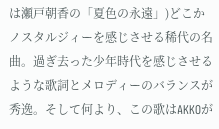は瀬戸朝香の「夏色の永遠」)どこかノスタルジィーを感じさせる稀代の名曲。過ぎ去った少年時代を感じさせるような歌詞とメロディーのバランスが秀逸。そして何より、この歌はAKKOが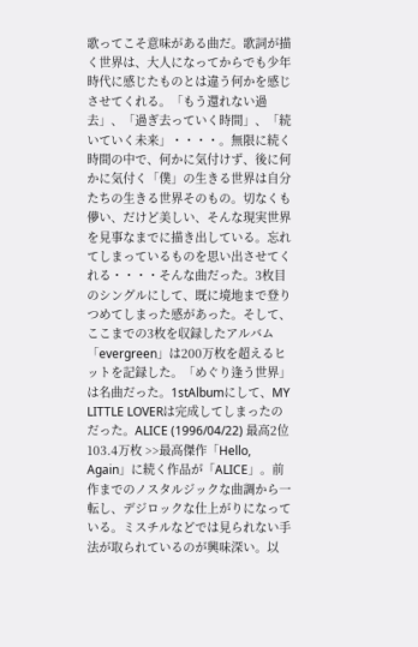歌ってこそ意味がある曲だ。歌詞が描く世界は、大人になってからでも少年時代に感じたものとは違う何かを感じさせてくれる。「もう還れない過去」、「過ぎ去っていく時間」、「続いていく未来」・・・・。無限に続く時間の中で、何かに気付けず、後に何かに気付く「僕」の生きる世界は自分たちの生きる世界そのもの。切なくも儚い、だけど美しい、そんな現実世界を見事なまでに描き出している。忘れてしまっているものを思い出させてくれる・・・・そんな曲だった。3枚目のシングルにして、既に境地まで登りつめてしまった感があった。そして、ここまでの3枚を収録したアルバム「evergreen」は200万枚を超えるヒットを記録した。「めぐり逢う世界」は名曲だった。1stAlbumにして、MY LITTLE LOVERは完成してしまったのだった。ALICE (1996/04/22) 最高2位 103.4万枚 >>最高傑作「Hello, Again」に続く作品が「ALICE」。前作までのノスタルジックな曲調から一転し、デジロックな仕上がりになっている。ミスチルなどでは見られない手法が取られているのが興味深い。以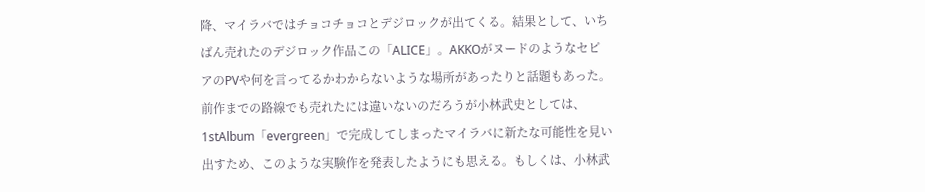降、マイラバではチョコチョコとデジロックが出てくる。結果として、いちばん売れたのデジロック作品この「ALICE」。AKKOがヌードのようなセピアのPVや何を言ってるかわからないような場所があったりと話題もあった。前作までの路線でも売れたには違いないのだろうが小林武史としては、1stAlbum「evergreen」で完成してしまったマイラバに新たな可能性を見い出すため、このような実験作を発表したようにも思える。もしくは、小林武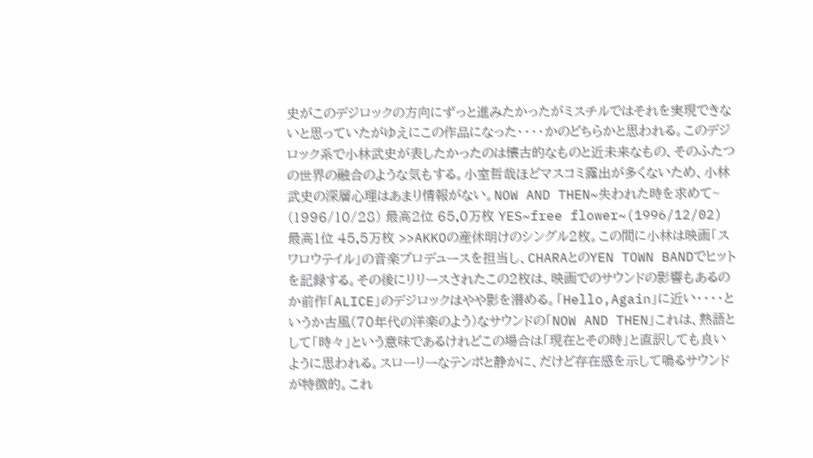史がこのデジロックの方向にずっと進みたかったがミスチルではそれを実現できないと思っていたがゆえにこの作品になった・・・・かのどちらかと思われる。このデジロック系で小林武史が表したかったのは懐古的なものと近未来なもの、そのふたつの世界の融合のような気もする。小室哲哉ほどマスコミ露出が多くないため、小林武史の深層心理はあまり情報がない。NOW AND THEN~失われた時を求めて~ (1996/10/28) 最高2位 65.0万枚 YES~free flower~(1996/12/02) 最高1位 45.5万枚 >>AKKOの産休明けのシングル2枚。この間に小林は映画「スワロウテイル」の音楽プロデュースを担当し、CHARAとのYEN TOWN BANDでヒットを記録する。その後にリリースされたこの2枚は、映画でのサウンドの影響もあるのか前作「ALICE」のデジロックはやや影を潜める。「Hello,Again」に近い・・・・というか古風(70年代の洋楽のよう)なサウンドの「NOW AND THEN」これは、熟語として「時々」という意味であるけれどこの場合は「現在とその時」と直訳しても良いように思われる。スローリーなテンポと静かに、だけど存在感を示して鳴るサウンドが特徴的。これ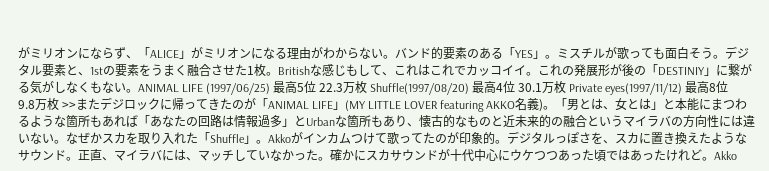がミリオンにならず、「ALICE」がミリオンになる理由がわからない。バンド的要素のある「YES」。ミスチルが歌っても面白そう。デジタル要素と、1stの要素をうまく融合させた1枚。Britishな感じもして、これはこれでカッコイイ。これの発展形が後の「DESTINIY」に繋がる気がしなくもない。ANIMAL LIFE (1997/06/25) 最高5位 22.3万枚 Shuffle(1997/08/20) 最高4位 30.1万枚 Private eyes(1997/11/12) 最高8位 9.8万枚 >>またデジロックに帰ってきたのが「ANIMAL LIFE」(MY LITTLE LOVER featuring AKKO名義)。「男とは、女とは」と本能にまつわるような箇所もあれば「あなたの回路は情報過多」とUrbanな箇所もあり、懐古的なものと近未来的の融合というマイラバの方向性には違いない。なぜかスカを取り入れた「Shuffle」。Akkoがインカムつけて歌ってたのが印象的。デジタルっぽさを、スカに置き換えたようなサウンド。正直、マイラバには、マッチしていなかった。確かにスカサウンドが十代中心にウケつつあった頃ではあったけれど。Akko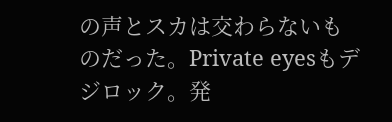の声とスカは交わらないものだった。Private eyesもデジロック。発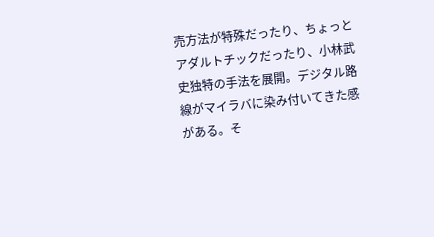売方法が特殊だったり、ちょっとアダルトチックだったり、小林武史独特の手法を展開。デジタル路線がマイラバに染み付いてきた感がある。そ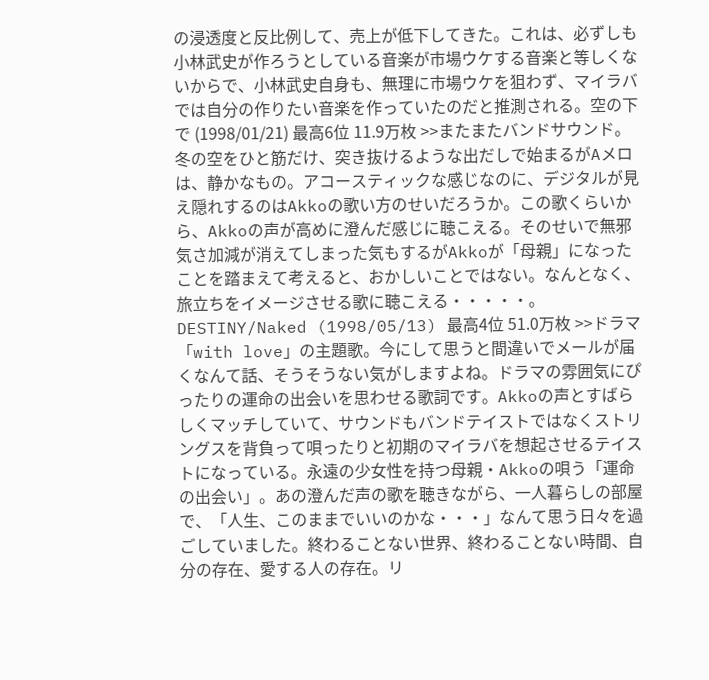の浸透度と反比例して、売上が低下してきた。これは、必ずしも小林武史が作ろうとしている音楽が市場ウケする音楽と等しくないからで、小林武史自身も、無理に市場ウケを狙わず、マイラバでは自分の作りたい音楽を作っていたのだと推測される。空の下で (1998/01/21) 最高6位 11.9万枚 >>またまたバンドサウンド。冬の空をひと筋だけ、突き抜けるような出だしで始まるがAメロは、静かなもの。アコースティックな感じなのに、デジタルが見え隠れするのはAkkoの歌い方のせいだろうか。この歌くらいから、Akkoの声が高めに澄んだ感じに聴こえる。そのせいで無邪気さ加減が消えてしまった気もするがAkkoが「母親」になったことを踏まえて考えると、おかしいことではない。なんとなく、旅立ちをイメージさせる歌に聴こえる・・・・・。DESTINY/Naked (1998/05/13) 最高4位 51.0万枚 >>ドラマ「with love」の主題歌。今にして思うと間違いでメールが届くなんて話、そうそうない気がしますよね。ドラマの雰囲気にぴったりの運命の出会いを思わせる歌詞です。Akkoの声とすばらしくマッチしていて、サウンドもバンドテイストではなくストリングスを背負って唄ったりと初期のマイラバを想起させるテイストになっている。永遠の少女性を持つ母親・Akkoの唄う「運命の出会い」。あの澄んだ声の歌を聴きながら、一人暮らしの部屋で、「人生、このままでいいのかな・・・」なんて思う日々を過ごしていました。終わることない世界、終わることない時間、自分の存在、愛する人の存在。リ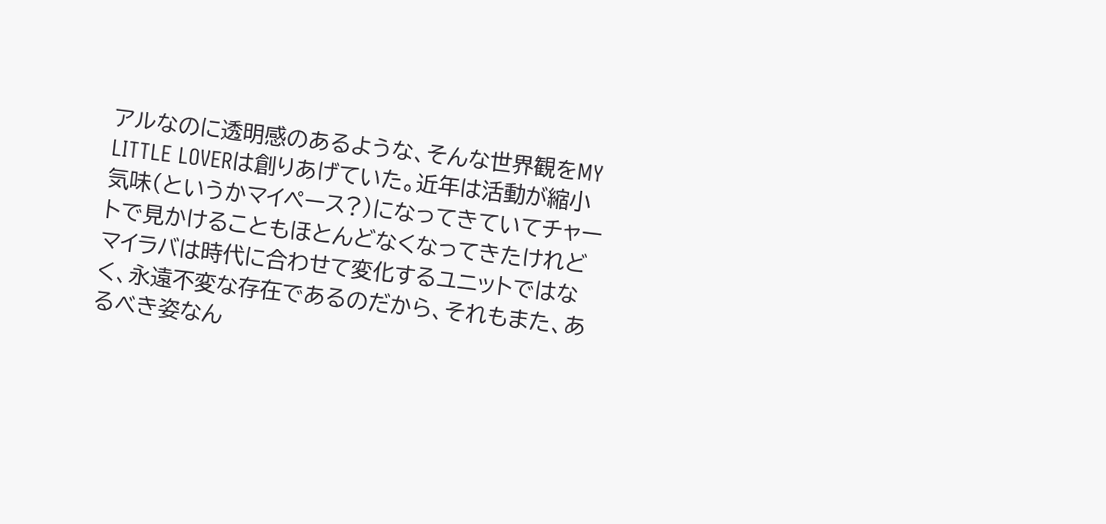アルなのに透明感のあるような、そんな世界観をMY LITTLE LOVERは創りあげていた。近年は活動が縮小気味(というかマイペース?)になってきていてチャートで見かけることもほとんどなくなってきたけれどマイラバは時代に合わせて変化するユニットではなく、永遠不変な存在であるのだから、それもまた、あるべき姿なん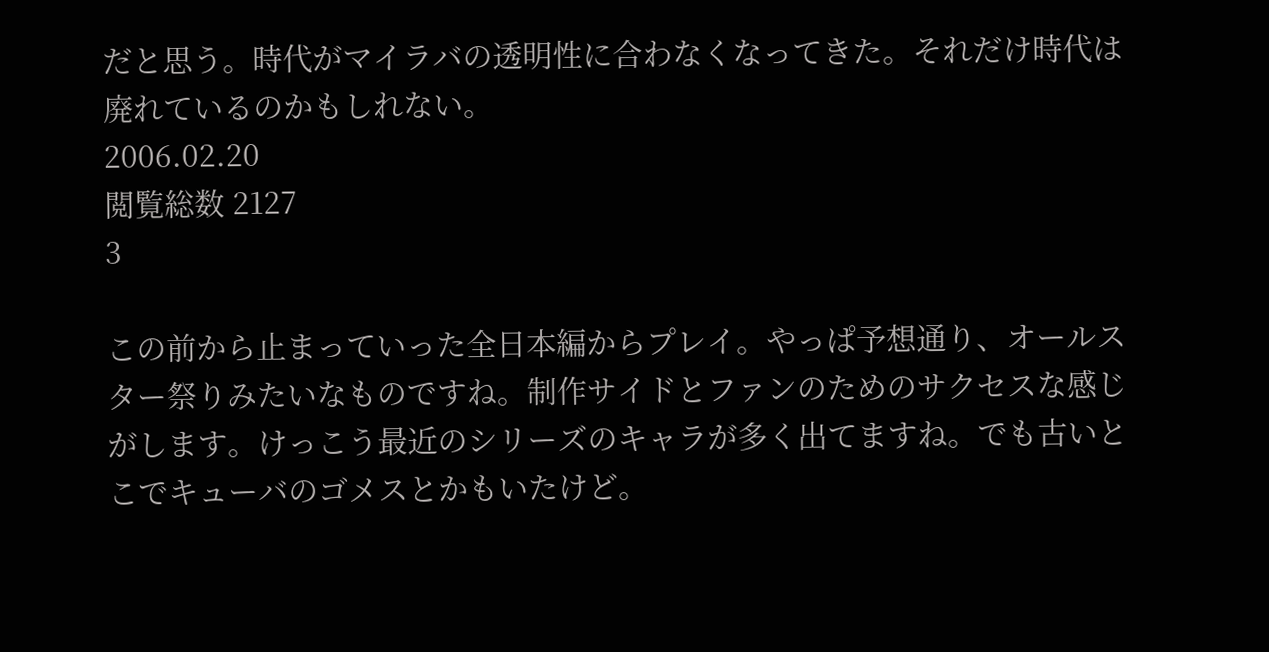だと思う。時代がマイラバの透明性に合わなくなってきた。それだけ時代は廃れているのかもしれない。
2006.02.20
閲覧総数 2127
3

この前から止まっていった全日本編からプレイ。やっぱ予想通り、オールスター祭りみたいなものですね。制作サイドとファンのためのサクセスな感じがします。けっこう最近のシリーズのキャラが多く出てますね。でも古いとこでキューバのゴメスとかもいたけど。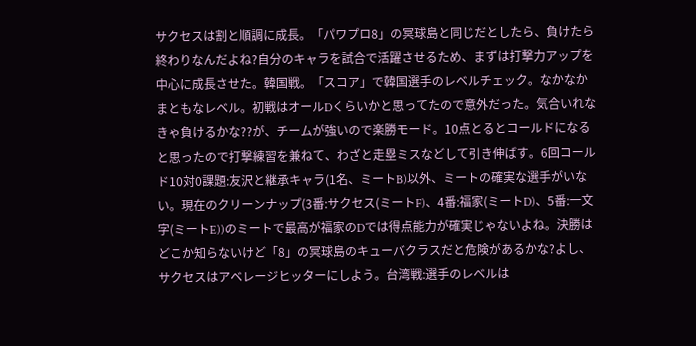サクセスは割と順調に成長。「パワプロ8」の冥球島と同じだとしたら、負けたら終わりなんだよね?自分のキャラを試合で活躍させるため、まずは打撃力アップを中心に成長させた。韓国戦。「スコア」で韓国選手のレベルチェック。なかなかまともなレベル。初戦はオールDくらいかと思ってたので意外だった。気合いれなきゃ負けるかな??が、チームが強いので楽勝モード。10点とるとコールドになると思ったので打撃練習を兼ねて、わざと走塁ミスなどして引き伸ばす。6回コールド10対0課題:友沢と継承キャラ(1名、ミートB)以外、ミートの確実な選手がいない。現在のクリーンナップ(3番:サクセス(ミートF)、4番:福家(ミートD)、5番:一文字(ミートE))のミートで最高が福家のDでは得点能力が確実じゃないよね。決勝はどこか知らないけど「8」の冥球島のキューバクラスだと危険があるかな?よし、サクセスはアベレージヒッターにしよう。台湾戦:選手のレベルは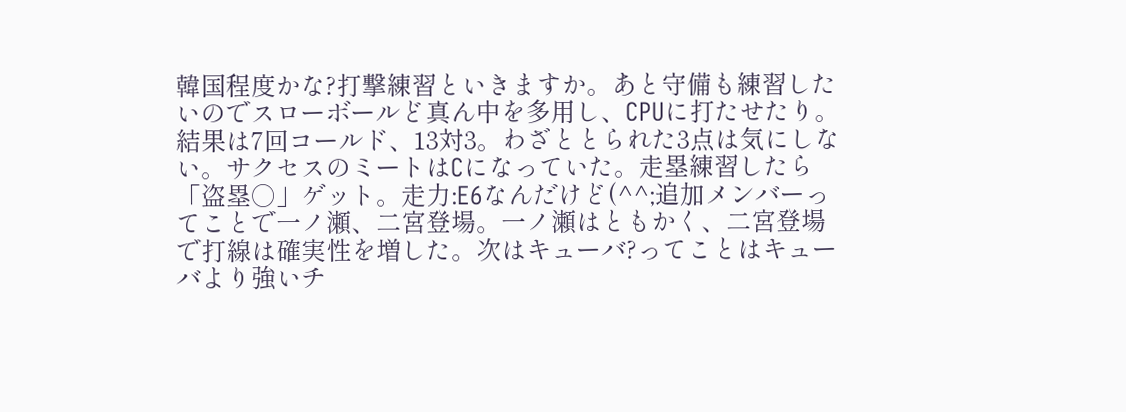韓国程度かな?打撃練習といきますか。あと守備も練習したいのでスローボールど真ん中を多用し、CPUに打たせたり。結果は7回コールド、13対3。わざととられた3点は気にしない。サクセスのミートはCになっていた。走塁練習したら「盗塁○」ゲット。走力:E6なんだけど(^^;追加メンバーってことで一ノ瀬、二宮登場。一ノ瀬はともかく、二宮登場で打線は確実性を増した。次はキューバ?ってことはキューバより強いチ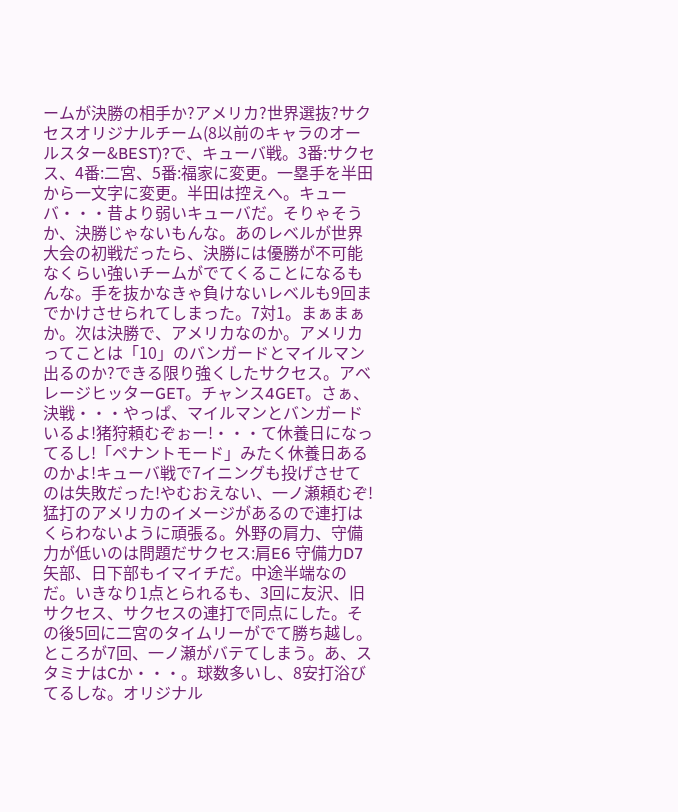ームが決勝の相手か?アメリカ?世界選抜?サクセスオリジナルチーム(8以前のキャラのオールスター&BEST)?で、キューバ戦。3番:サクセス、4番:二宮、5番:福家に変更。一塁手を半田から一文字に変更。半田は控えへ。キューバ・・・昔より弱いキューバだ。そりゃそうか、決勝じゃないもんな。あのレベルが世界大会の初戦だったら、決勝には優勝が不可能なくらい強いチームがでてくることになるもんな。手を抜かなきゃ負けないレベルも9回までかけさせられてしまった。7対1。まぁまぁか。次は決勝で、アメリカなのか。アメリカってことは「10」のバンガードとマイルマン出るのか?できる限り強くしたサクセス。アベレージヒッターGET。チャンス4GET。さぁ、決戦・・・やっぱ、マイルマンとバンガードいるよ!猪狩頼むぞぉー!・・・て休養日になってるし!「ペナントモード」みたく休養日あるのかよ!キューバ戦で7イニングも投げさせてのは失敗だった!やむおえない、一ノ瀬頼むぞ!猛打のアメリカのイメージがあるので連打はくらわないように頑張る。外野の肩力、守備力が低いのは問題だサクセス:肩E6 守備力D7矢部、日下部もイマイチだ。中途半端なのだ。いきなり1点とられるも、3回に友沢、旧サクセス、サクセスの連打で同点にした。その後5回に二宮のタイムリーがでて勝ち越し。ところが7回、一ノ瀬がバテてしまう。あ、スタミナはCか・・・。球数多いし、8安打浴びてるしな。オリジナル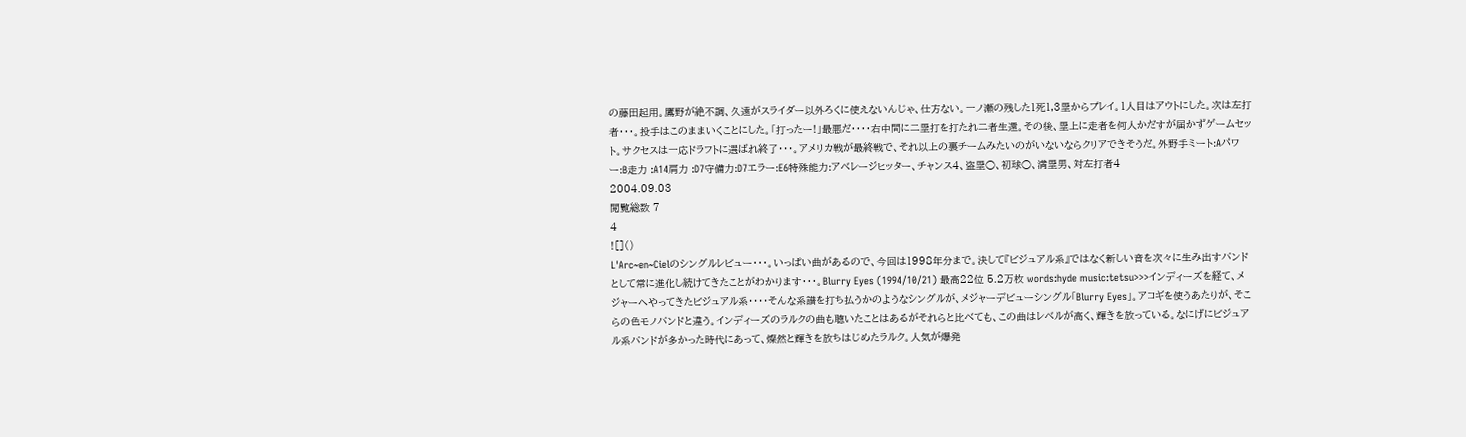の藤田起用。鷹野が絶不調、久遠がスライダー以外ろくに使えないんじゃ、仕方ない。一ノ瀬の残した1死1,3塁からプレイ。1人目はアウトにした。次は左打者・・・。投手はこのままいくことにした。「打ったー!」最悪だ・・・・右中間に二塁打を打たれ二者生還。その後、塁上に走者を何人かだすが届かずゲームセット。サクセスは一応ドラフトに選ばれ終了・・・。アメリカ戦が最終戦で、それ以上の裏チームみたいのがいないならクリアできそうだ。外野手ミート:Aパワー:B走力 :A14肩力 :D7守備力:D7エラー:E6特殊能力:アベレージヒッター、チャンス4、盗塁○、初球○、満塁男、対左打者4
2004.09.03
閲覧総数 7
4
![]()
L'Arc~en~Cielのシングルレビュー・・・。いっぱい曲があるので、今回は1998年分まで。決して『ビジュアル系』ではなく新しい音を次々に生み出すバンドとして常に進化し続けてきたことがわかります・・・。Blurry Eyes (1994/10/21) 最高22位 5.2万枚 words:hyde music:tetsu>>>インディーズを経て、メジャーへやってきたビジュアル系・・・・そんな系譜を打ち払うかのようなシングルが、メジャーデビューシングル「Blurry Eyes」。アコギを使うあたりが、そこらの色モノバンドと違う。インディーズのラルクの曲も聴いたことはあるがそれらと比べても、この曲はレベルが高く、輝きを放っている。なにげにビジュアル系バンドが多かった時代にあって、燦然と輝きを放ちはじめたラルク。人気が爆発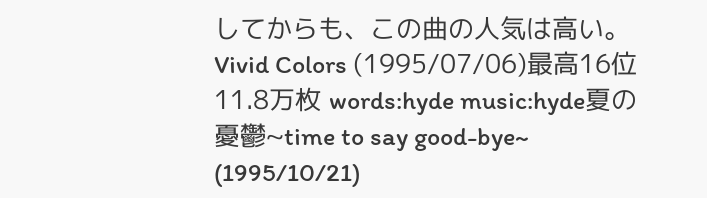してからも、この曲の人気は高い。Vivid Colors (1995/07/06)最高16位 11.8万枚 words:hyde music:hyde夏の憂鬱~time to say good-bye~ (1995/10/21)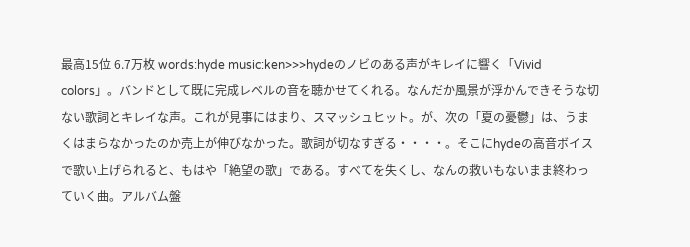最高15位 6.7万枚 words:hyde music:ken>>>hydeのノビのある声がキレイに響く「Vivid colors」。バンドとして既に完成レベルの音を聴かせてくれる。なんだか風景が浮かんできそうな切ない歌詞とキレイな声。これが見事にはまり、スマッシュヒット。が、次の「夏の憂鬱」は、うまくはまらなかったのか売上が伸びなかった。歌詞が切なすぎる・・・・。そこにhydeの高音ボイスで歌い上げられると、もはや「絶望の歌」である。すべてを失くし、なんの救いもないまま終わっていく曲。アルバム盤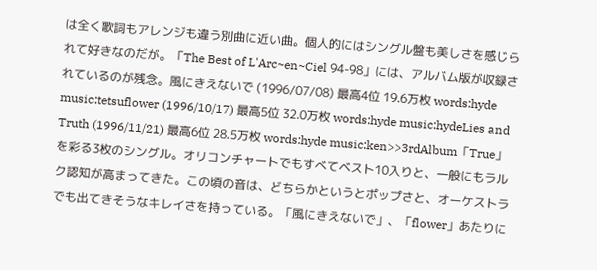は全く歌詞もアレンジも違う別曲に近い曲。個人的にはシングル盤も美しさを感じられて好きなのだが。「The Best of L'Arc~en~Ciel 94-98」には、アルバム版が収録されているのが残念。風にきえないで (1996/07/08) 最高4位 19.6万枚 words:hyde music:tetsuflower (1996/10/17) 最高5位 32.0万枚 words:hyde music:hydeLies and Truth (1996/11/21) 最高6位 28.5万枚 words:hyde music:ken>>3rdAlbum「True」を彩る3枚のシングル。オリコンチャートでもすべてベスト10入りと、一般にもラルク認知が高まってきた。この頃の音は、どちらかというとポップさと、オーケストラでも出てきそうなキレイさを持っている。「風にきえないで」、「flower」あたりに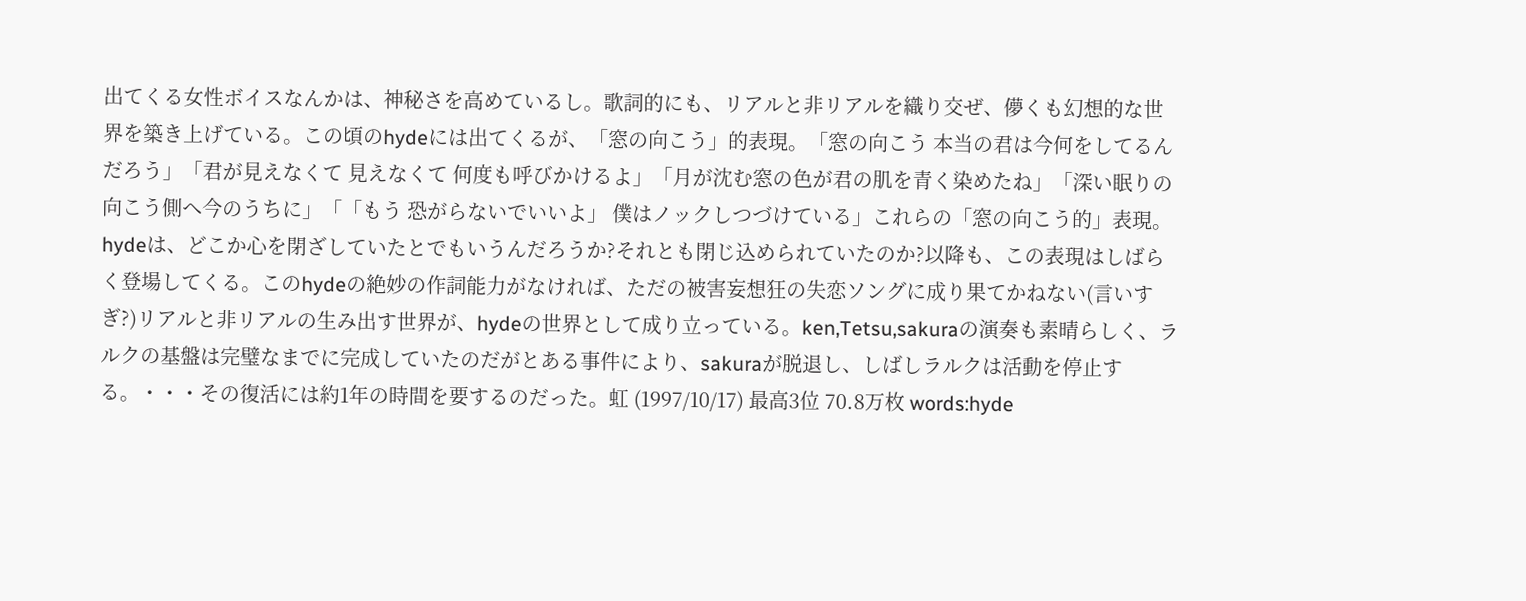出てくる女性ボイスなんかは、神秘さを高めているし。歌詞的にも、リアルと非リアルを織り交ぜ、儚くも幻想的な世界を築き上げている。この頃のhydeには出てくるが、「窓の向こう」的表現。「窓の向こう 本当の君は今何をしてるんだろう」「君が見えなくて 見えなくて 何度も呼びかけるよ」「月が沈む窓の色が君の肌を青く染めたね」「深い眠りの向こう側へ今のうちに」「「もう 恐がらないでいいよ」 僕はノックしつづけている」これらの「窓の向こう的」表現。hydeは、どこか心を閉ざしていたとでもいうんだろうか?それとも閉じ込められていたのか?以降も、この表現はしばらく登場してくる。このhydeの絶妙の作詞能力がなければ、ただの被害妄想狂の失恋ソングに成り果てかねない(言いすぎ?)リアルと非リアルの生み出す世界が、hydeの世界として成り立っている。ken,Tetsu,sakuraの演奏も素晴らしく、ラルクの基盤は完璧なまでに完成していたのだがとある事件により、sakuraが脱退し、しばしラルクは活動を停止する。・・・その復活には約1年の時間を要するのだった。虹 (1997/10/17) 最高3位 70.8万枚 words:hyde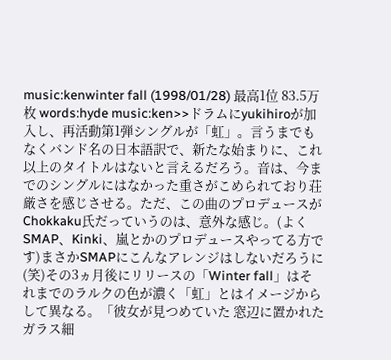music:kenwinter fall (1998/01/28) 最高1位 83.5万枚 words:hyde music:ken>>ドラムにyukihiroが加入し、再活動第1弾シングルが「虹」。言うまでもなくバンド名の日本語訳で、新たな始まりに、これ以上のタイトルはないと言えるだろう。音は、今までのシングルにはなかった重さがこめられており荘厳さを感じさせる。ただ、この曲のプロデュースがChokkaku氏だっていうのは、意外な感じ。(よくSMAP、Kinki、嵐とかのプロデュースやってる方です)まさかSMAPにこんなアレンジはしないだろうに(笑)その3ヵ月後にリリースの「Winter fall」はそれまでのラルクの色が濃く「虹」とはイメージからして異なる。「彼女が見つめていた 窓辺に置かれたガラス細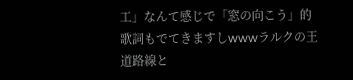工」なんて感じで「窓の向こう」的歌詞もでてきますしwwwラルクの王道路線と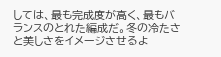しては、最も完成度が高く、最もバランスのとれた編成だ。冬の冷たさと美しさをイメージさせるよ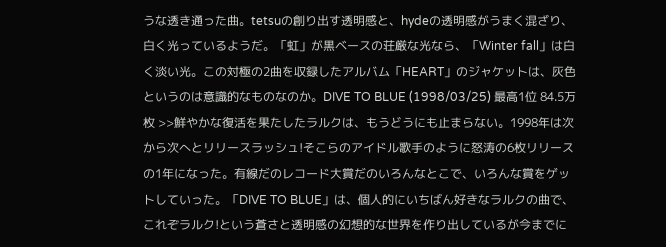うな透き通った曲。tetsuの創り出す透明感と、hydeの透明感がうまく混ざり、白く光っているようだ。「虹」が黒ベースの荘厳な光なら、「Winter fall」は白く淡い光。この対極の2曲を収録したアルバム「HEART」のジャケットは、灰色というのは意識的なものなのか。DIVE TO BLUE (1998/03/25) 最高1位 84.5万枚 >>鮮やかな復活を果たしたラルクは、もうどうにも止まらない。1998年は次から次へとリリースラッシュ!そこらのアイドル歌手のように怒涛の6枚リリースの1年になった。有線だのレコード大賞だのいろんなとこで、いろんな賞をゲットしていった。「DIVE TO BLUE」は、個人的にいちばん好きなラルクの曲で、これぞラルク!という蒼さと透明感の幻想的な世界を作り出しているが今までに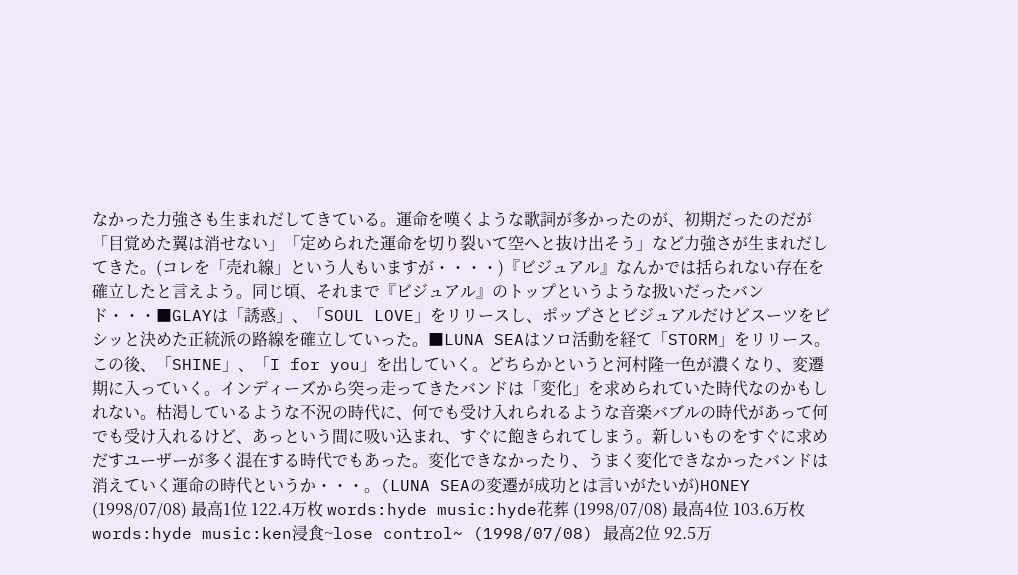なかった力強さも生まれだしてきている。運命を嘆くような歌詞が多かったのが、初期だったのだが「目覚めた翼は消せない」「定められた運命を切り裂いて空へと抜け出そう」など力強さが生まれだしてきた。(コレを「売れ線」という人もいますが・・・・)『ビジュアル』なんかでは括られない存在を確立したと言えよう。同じ頃、それまで『ビジュアル』のトップというような扱いだったバンド・・・■GLAYは「誘惑」、「SOUL LOVE」をリリースし、ポップさとビジュアルだけどスーツをビシッと決めた正統派の路線を確立していった。■LUNA SEAはソロ活動を経て「STORM」をリリース。この後、「SHINE」、「I for you」を出していく。どちらかというと河村隆一色が濃くなり、変遷期に入っていく。インディーズから突っ走ってきたバンドは「変化」を求められていた時代なのかもしれない。枯渇しているような不況の時代に、何でも受け入れられるような音楽バブルの時代があって何でも受け入れるけど、あっという間に吸い込まれ、すぐに飽きられてしまう。新しいものをすぐに求めだすユーザーが多く混在する時代でもあった。変化できなかったり、うまく変化できなかったバンドは消えていく運命の時代というか・・・。(LUNA SEAの変遷が成功とは言いがたいが)HONEY (1998/07/08) 最高1位 122.4万枚 words:hyde music:hyde花葬 (1998/07/08) 最高4位 103.6万枚 words:hyde music:ken浸食~lose control~ (1998/07/08) 最高2位 92.5万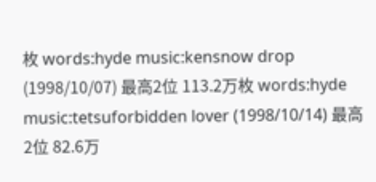枚 words:hyde music:kensnow drop (1998/10/07) 最高2位 113.2万枚 words:hyde music:tetsuforbidden lover (1998/10/14) 最高2位 82.6万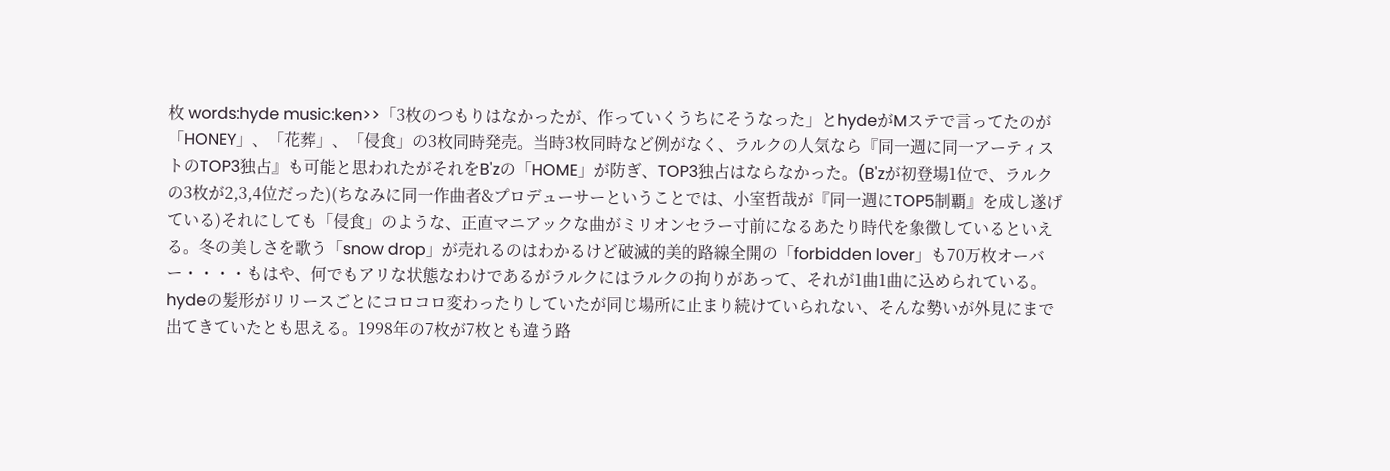枚 words:hyde music:ken>>「3枚のつもりはなかったが、作っていくうちにそうなった」とhydeがMステで言ってたのが「HONEY」、「花葬」、「侵食」の3枚同時発売。当時3枚同時など例がなく、ラルクの人気なら『同一週に同一アーティストのTOP3独占』も可能と思われたがそれをB'zの「HOME」が防ぎ、TOP3独占はならなかった。(B'zが初登場1位で、ラルクの3枚が2,3,4位だった)(ちなみに同一作曲者&プロデューサーということでは、小室哲哉が『同一週にTOP5制覇』を成し遂げている)それにしても「侵食」のような、正直マニアックな曲がミリオンセラー寸前になるあたり時代を象徴しているといえる。冬の美しさを歌う「snow drop」が売れるのはわかるけど破滅的美的路線全開の「forbidden lover」も70万枚オーバー・・・・もはや、何でもアリな状態なわけであるがラルクにはラルクの拘りがあって、それが1曲1曲に込められている。hydeの髪形がリリースごとにコロコロ変わったりしていたが同じ場所に止まり続けていられない、そんな勢いが外見にまで出てきていたとも思える。1998年の7枚が7枚とも違う路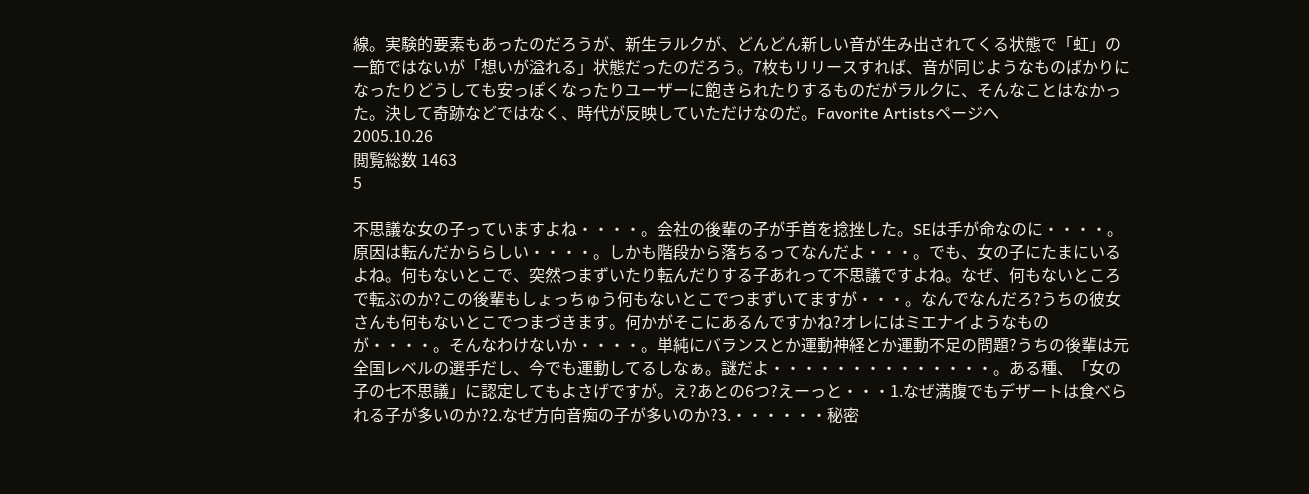線。実験的要素もあったのだろうが、新生ラルクが、どんどん新しい音が生み出されてくる状態で「虹」の一節ではないが「想いが溢れる」状態だったのだろう。7枚もリリースすれば、音が同じようなものばかりになったりどうしても安っぽくなったりユーザーに飽きられたりするものだがラルクに、そんなことはなかった。決して奇跡などではなく、時代が反映していただけなのだ。Favorite Artistsページへ
2005.10.26
閲覧総数 1463
5

不思議な女の子っていますよね・・・・。会社の後輩の子が手首を捻挫した。SEは手が命なのに・・・・。原因は転んだかららしい・・・・。しかも階段から落ちるってなんだよ・・・。でも、女の子にたまにいるよね。何もないとこで、突然つまずいたり転んだりする子あれって不思議ですよね。なぜ、何もないところで転ぶのか?この後輩もしょっちゅう何もないとこでつまずいてますが・・・。なんでなんだろ?うちの彼女さんも何もないとこでつまづきます。何かがそこにあるんですかね?オレにはミエナイようなものが・・・・。そんなわけないか・・・・。単純にバランスとか運動神経とか運動不足の問題?うちの後輩は元全国レベルの選手だし、今でも運動してるしなぁ。謎だよ・・・・・・・・・・・・・・。ある種、「女の子の七不思議」に認定してもよさげですが。え?あとの6つ?えーっと・・・1.なぜ満腹でもデザートは食べられる子が多いのか?2.なぜ方向音痴の子が多いのか?3.・・・・・・秘密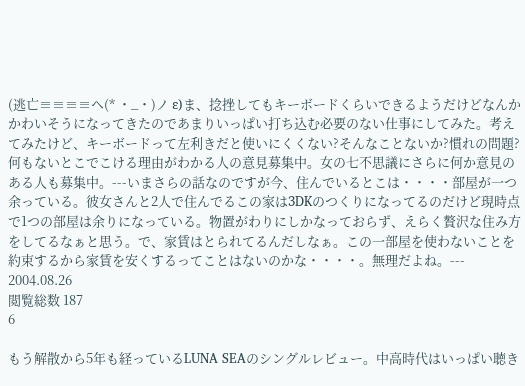(逃亡≡≡≡≡ヘ(* ・_・)ノ ε)ま、捻挫してもキーボードくらいできるようだけどなんかかわいそうになってきたのであまりいっぱい打ち込む必要のない仕事にしてみた。考えてみたけど、キーボードって左利きだと使いにくくない?そんなことないか?慣れの問題?何もないとこでこける理由がわかる人の意見募集中。女の七不思議にさらに何か意見のある人も募集中。---いまさらの話なのですが今、住んでいるとこは・・・・部屋が一つ余っている。彼女さんと2人で住んでるこの家は3DKのつくりになってるのだけど現時点で1つの部屋は余りになっている。物置がわりにしかなっておらず、えらく贅沢な住み方をしてるなぁと思う。で、家賃はとられてるんだしなぁ。この一部屋を使わないことを約束するから家賃を安くするってことはないのかな・・・・。無理だよね。---
2004.08.26
閲覧総数 187
6

もう解散から5年も経っているLUNA SEAのシングルレビュー。中高時代はいっぱい聴き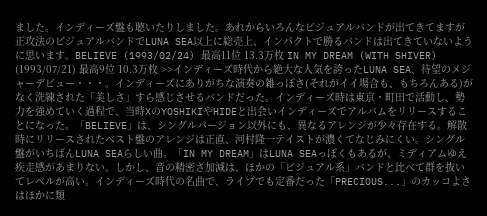ました。インディーズ盤も聴いたりしました。あれからいろんなビジュアルバンドが出てきてますが正攻法のビジュアルバンドでLUNA SEA以上に総売上、インパクトで勝るバンドは出てきていないように思います。BELIEVE (1993/02/24) 最高11位 13.3万枚 IN MY DREAM (WITH SHIVER) (1993/07/21) 最高9位 10.3万枚 >>インディーズ時代から絶大な人気を誇ったLUNA SEA、待望のメジャーデビュー・・・。インディーズにありがちな演奏の雑っぽさ(それがイイ場合も、もちろんある)がなく洗練された「美しさ」すら感じさせるバンドだった。インディーズ時は東京・町田で活動し、勢力を強めていく過程で、当時XのYOSHIKIやHIDEと出会いインディーズでアルバムをリリースすることになった。「BELIEVE」は、シングルバージョン以外にも、異なるアレンジが少々存在する。解散時にリリースされたベスト盤のアレンジは正直、河村隆一テイストが濃くてなじみにくい。シングル盤がいちばんLUNA SEAらしい曲。「IN MY DREAM」はLUNA SEAっぽくもあるが、ミディアムゆえ疾走感があまりない。しかし、音の精密さ加減は、ほかの「ビジュアル系」バンドと比べて群を抜いてレベルが高い。インディーズ時代の名曲で、ライブでも定番だった「PRECIOUS...」のカッコよさはほかに類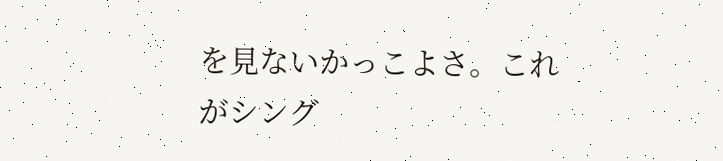を見ないかっこよさ。これがシング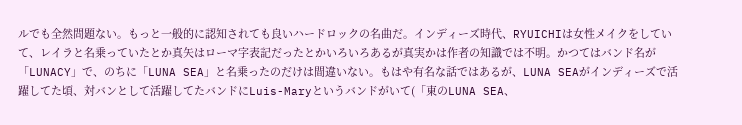ルでも全然問題ない。もっと一般的に認知されても良いハードロックの名曲だ。インディーズ時代、RYUICHIは女性メイクをしていて、レイラと名乗っていたとか真矢はローマ字表記だったとかいろいろあるが真実かは作者の知識では不明。かつてはバンド名が「LUNACY」で、のちに「LUNA SEA」と名乗ったのだけは間違いない。もはや有名な話ではあるが、LUNA SEAがインディーズで活躍してた頃、対バンとして活躍してたバンドにLuis-Maryというバンドがいて(「東のLUNA SEA、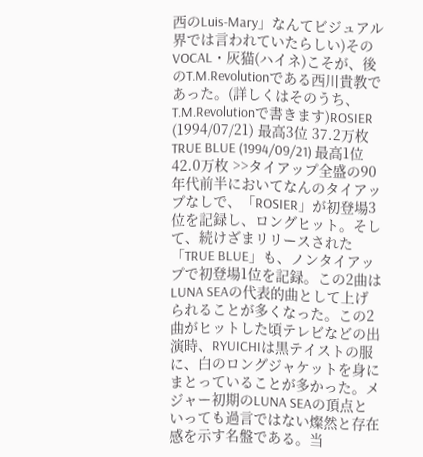西のLuis-Mary」なんてビジュアル界では言われていたらしい)そのVOCAL・灰猫(ハイネ)こそが、後のT.M.Revolutionである西川貴教であった。(詳しくはそのうち、T.M.Revolutionで書きます)ROSIER (1994/07/21) 最高3位 37.2万枚 TRUE BLUE (1994/09/21) 最高1位 42.0万枚 >>タイアップ全盛の90年代前半においてなんのタイアップなしで、「ROSIER」が初登場3位を記録し、ロングヒット。そして、続けざまリリースされた「TRUE BLUE」も、ノンタイアップで初登場1位を記録。この2曲はLUNA SEAの代表的曲として上げられることが多くなった。この2曲がヒットした頃テレビなどの出演時、RYUICHIは黒テイストの服に、白のロングジャケットを身にまとっていることが多かった。メジャー初期のLUNA SEAの頂点といっても過言ではない燦然と存在感を示す名盤である。当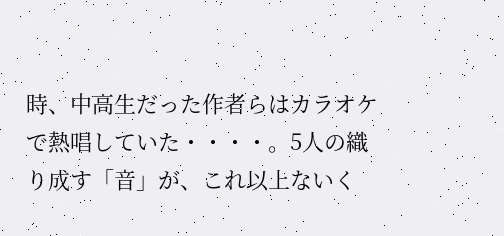時、中高生だった作者らはカラオケで熱唱していた・・・・。5人の織り成す「音」が、これ以上ないく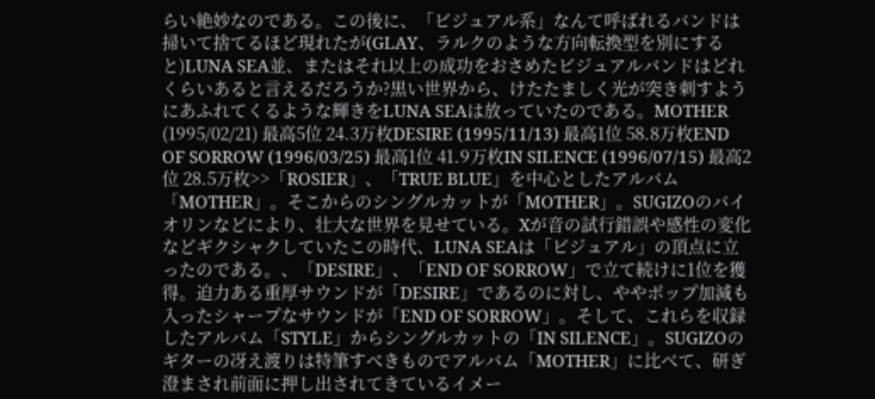らい絶妙なのである。この後に、「ビジュアル系」なんて呼ばれるバンドは掃いて捨てるほど現れたが(GLAY、ラルクのような方向転換型を別にすると)LUNA SEA並、またはそれ以上の成功をおさめたビジュアルバンドはどれくらいあると言えるだろうか?黒い世界から、けたたましく光が突き刺すようにあふれてくるような輝きをLUNA SEAは放っていたのである。MOTHER (1995/02/21) 最高5位 24.3万枚DESIRE (1995/11/13) 最高1位 58.8万枚END OF SORROW (1996/03/25) 最高1位 41.9万枚IN SILENCE (1996/07/15) 最高2位 28.5万枚>>「ROSIER」、「TRUE BLUE」を中心としたアルバム「MOTHER」。そこからのシングルカットが「MOTHER」。SUGIZOのバイオリンなどにより、壮大な世界を見せている。Xが音の試行錯誤や感性の変化などギクシャクしていたこの時代、LUNA SEAは「ビジュアル」の頂点に立ったのである。、「DESIRE」、「END OF SORROW」で立て続けに1位を獲得。迫力ある重厚サウンドが「DESIRE」であるのに対し、ややポップ加減も入ったシャープなサウンドが「END OF SORROW」。そして、これらを収録したアルバム「STYLE」からシングルカットの「IN SILENCE」。SUGIZOのギターの冴え渡りは特筆すべきものでアルバム「MOTHER」に比べて、研ぎ澄まされ前面に押し出されてきているイメー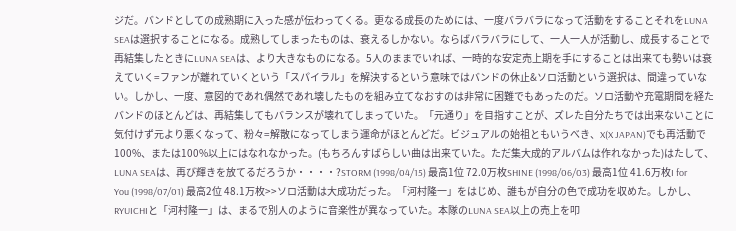ジだ。バンドとしての成熟期に入った感が伝わってくる。更なる成長のためには、一度バラバラになって活動をすることそれをLUNA SEAは選択することになる。成熟してしまったものは、衰えるしかない。ならばバラバラにして、一人一人が活動し、成長することで再結集したときにLUNA SEAは、より大きなものになる。5人のままでいれば、一時的な安定売上期を手にすることは出来ても勢いは衰えていく=ファンが離れていくという「スパイラル」を解決するという意味ではバンドの休止&ソロ活動という選択は、間違っていない。しかし、一度、意図的であれ偶然であれ壊したものを組み立てなおすのは非常に困難でもあったのだ。ソロ活動や充電期間を経たバンドのほとんどは、再結集してもバランスが壊れてしまっていた。「元通り」を目指すことが、ズレた自分たちでは出来ないことに気付けず元より悪くなって、粉々=解散になってしまう運命がほとんどだ。ビジュアルの始祖ともいうべき、X(X JAPAN)でも再活動で100%、または100%以上にはなれなかった。(もちろんすばらしい曲は出来ていた。ただ集大成的アルバムは作れなかった)はたして、LUNA SEAは、再び輝きを放てるだろうか・・・・?STORM (1998/04/15) 最高1位 72.0万枚SHINE (1998/06/03) 最高1位 41.6万枚I for You (1998/07/01) 最高2位 48.1万枚>>ソロ活動は大成功だった。「河村隆一」をはじめ、誰もが自分の色で成功を収めた。しかし、RYUICHIと「河村隆一」は、まるで別人のように音楽性が異なっていた。本隊のLUNA SEA以上の売上を叩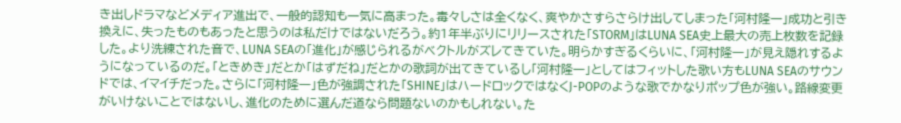き出しドラマなどメディア進出で、一般的認知も一気に高まった。毒々しさは全くなく、爽やかさすらさらけ出してしまった「河村隆一」成功と引き換えに、失ったものもあったと思うのは私だけではないだろう。約1年半ぶりにリリースされた「STORM」はLUNA SEA史上最大の売上枚数を記録した。より洗練された音で、LUNA SEAの「進化」が感じられるがベクトルがズレてきていた。明らかすぎるくらいに、「河村隆一」が見え隠れするようになっているのだ。「ときめき」だとか「はずだね」だとかの歌詞が出てきているし「河村隆一」としてはフィットした歌い方もLUNA SEAのサウンドでは、イマイチだった。さらに「河村隆一」色が強調された「SHINE」はハードロックではなくJ-POPのような歌でかなりポップ色が強い。路線変更がいけないことではないし、進化のために選んだ道なら問題ないのかもしれない。た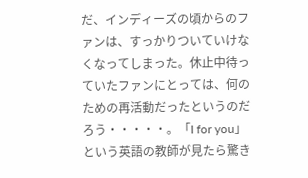だ、インディーズの頃からのファンは、すっかりついていけなくなってしまった。休止中待っていたファンにとっては、何のための再活動だったというのだろう・・・・・。「I for you」という英語の教師が見たら驚き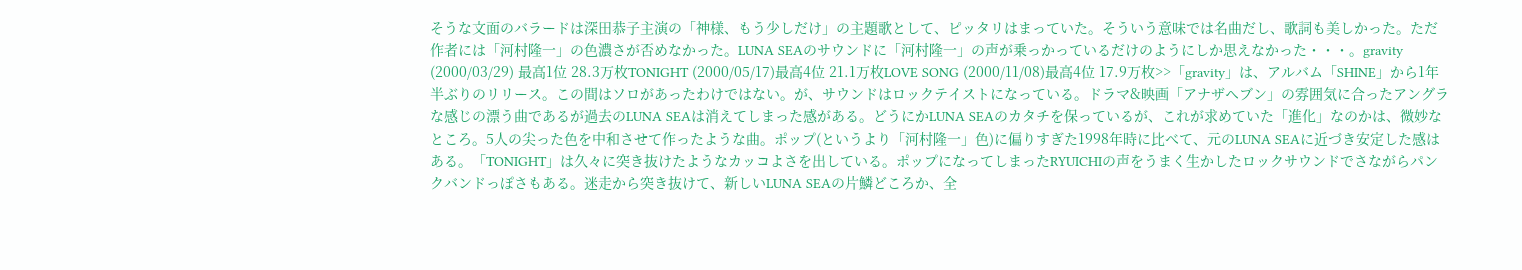そうな文面のバラードは深田恭子主演の「神様、もう少しだけ」の主題歌として、ピッタリはまっていた。そういう意味では名曲だし、歌詞も美しかった。ただ作者には「河村隆一」の色濃さが否めなかった。LUNA SEAのサウンドに「河村隆一」の声が乗っかっているだけのようにしか思えなかった・・・。gravity (2000/03/29) 最高1位 28.3万枚TONIGHT (2000/05/17)最高4位 21.1万枚LOVE SONG (2000/11/08)最高4位 17.9万枚>>「gravity」は、アルバム「SHINE」から1年半ぶりのリリース。この間はソロがあったわけではない。が、サウンドはロックテイストになっている。ドラマ&映画「アナザヘブン」の雰囲気に合ったアングラな感じの漂う曲であるが過去のLUNA SEAは消えてしまった感がある。どうにかLUNA SEAのカタチを保っているが、これが求めていた「進化」なのかは、微妙なところ。5人の尖った色を中和させて作ったような曲。ポップ(というより「河村隆一」色)に偏りすぎた1998年時に比べて、元のLUNA SEAに近づき安定した感はある。「TONIGHT」は久々に突き抜けたようなカッコよさを出している。ポップになってしまったRYUICHIの声をうまく生かしたロックサウンドでさながらパンクバンドっぽさもある。迷走から突き抜けて、新しいLUNA SEAの片鱗どころか、全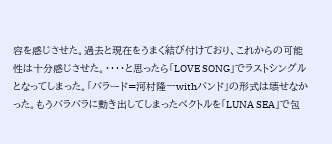容を感じさせた。過去と現在をうまく結び付けており、これからの可能性は十分感じさせた。・・・・と思ったら「LOVE SONG」でラストシングルとなってしまった。「バラード=河村隆一withバンド」の形式は壊せなかった。もうバラバラに動き出してしまったベクトルを「LUNA SEA」で包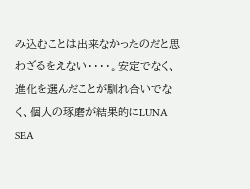み込むことは出来なかったのだと思わざるをえない・・・・。安定でなく、進化を選んだことが馴れ合いでなく、個人の琢磨が結果的にLUNA SEA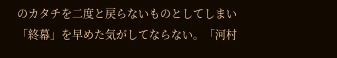のカタチを二度と戻らないものとしてしまい「終幕」を早めた気がしてならない。「河村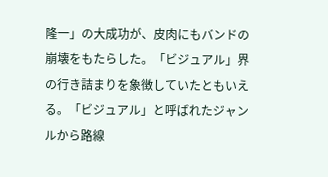隆一」の大成功が、皮肉にもバンドの崩壊をもたらした。「ビジュアル」界の行き詰まりを象徴していたともいえる。「ビジュアル」と呼ばれたジャンルから路線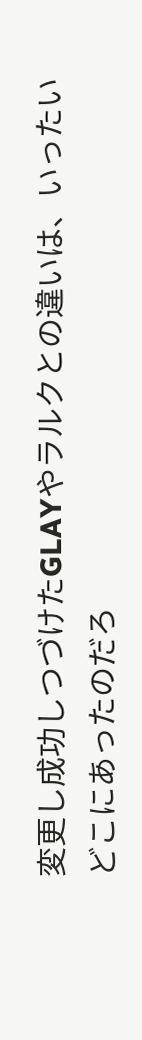変更し成功しつづけたGLAYやラルクとの違いは、いったいどこにあったのだろ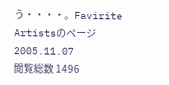う・・・・。Favirite Artistsのページ
2005.11.07
閲覧総数 1496